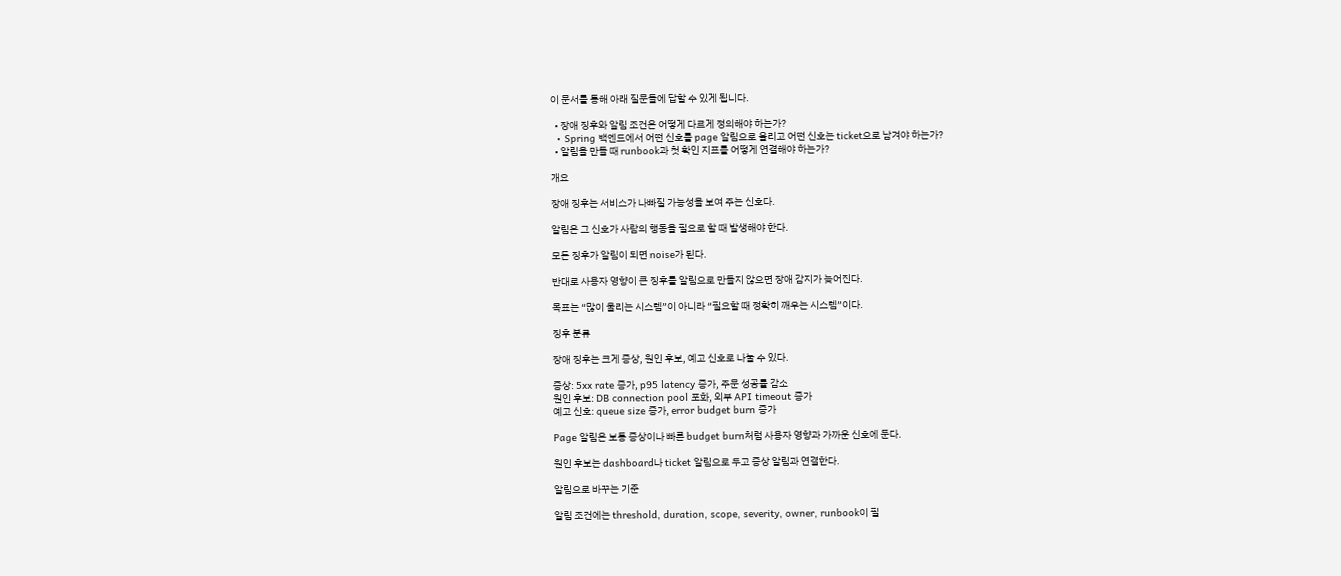이 문서를 통해 아래 질문들에 답할 수 있게 됩니다.

  • 장애 징후와 알림 조건은 어떻게 다르게 정의해야 하는가?
  • Spring 백엔드에서 어떤 신호를 page 알림으로 올리고 어떤 신호는 ticket으로 남겨야 하는가?
  • 알림을 만들 때 runbook과 첫 확인 지표를 어떻게 연결해야 하는가?

개요

장애 징후는 서비스가 나빠질 가능성을 보여 주는 신호다.

알림은 그 신호가 사람의 행동을 필요로 할 때 발생해야 한다.

모든 징후가 알림이 되면 noise가 된다.

반대로 사용자 영향이 큰 징후를 알림으로 만들지 않으면 장애 감지가 늦어진다.

목표는 “많이 울리는 시스템”이 아니라 “필요할 때 정확히 깨우는 시스템”이다.

징후 분류

장애 징후는 크게 증상, 원인 후보, 예고 신호로 나눌 수 있다.

증상: 5xx rate 증가, p95 latency 증가, 주문 성공률 감소
원인 후보: DB connection pool 포화, 외부 API timeout 증가
예고 신호: queue size 증가, error budget burn 증가

Page 알림은 보통 증상이나 빠른 budget burn처럼 사용자 영향과 가까운 신호에 둔다.

원인 후보는 dashboard나 ticket 알림으로 두고 증상 알림과 연결한다.

알림으로 바꾸는 기준

알림 조건에는 threshold, duration, scope, severity, owner, runbook이 필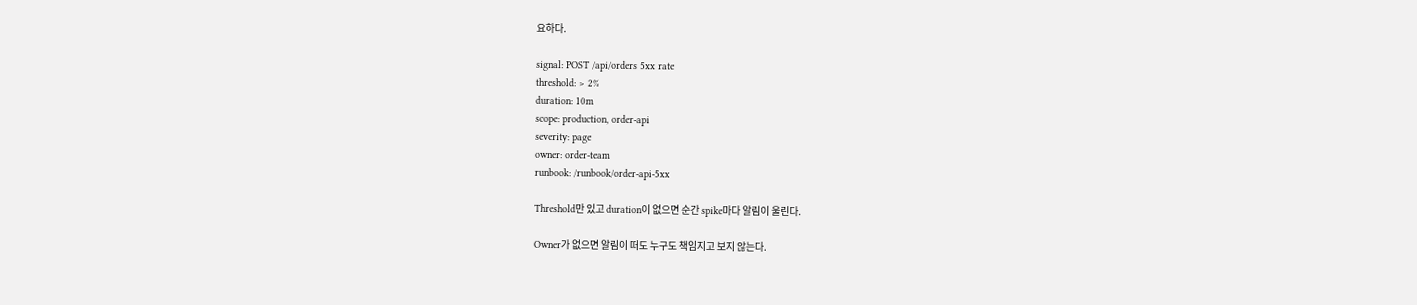요하다.

signal: POST /api/orders 5xx rate
threshold: > 2%
duration: 10m
scope: production, order-api
severity: page
owner: order-team
runbook: /runbook/order-api-5xx

Threshold만 있고 duration이 없으면 순간 spike마다 알림이 울린다.

Owner가 없으면 알림이 떠도 누구도 책임지고 보지 않는다.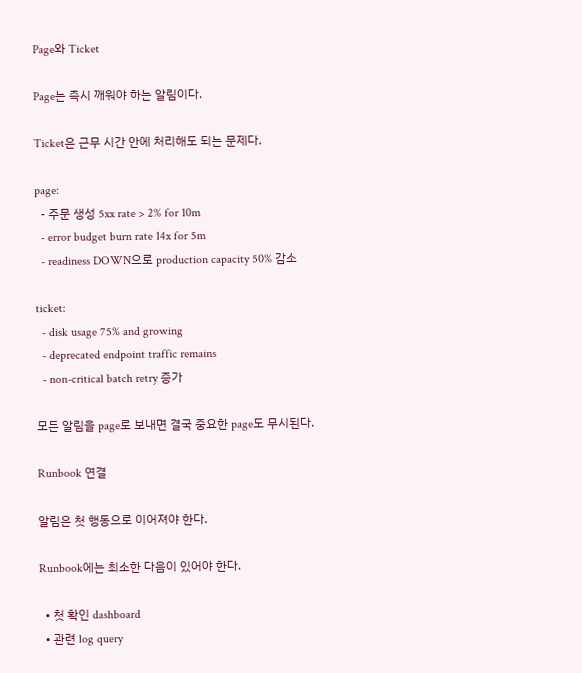Page와 Ticket

Page는 즉시 깨워야 하는 알림이다.

Ticket은 근무 시간 안에 처리해도 되는 문제다.

page:
  - 주문 생성 5xx rate > 2% for 10m
  - error budget burn rate 14x for 5m
  - readiness DOWN으로 production capacity 50% 감소

ticket:
  - disk usage 75% and growing
  - deprecated endpoint traffic remains
  - non-critical batch retry 증가

모든 알림을 page로 보내면 결국 중요한 page도 무시된다.

Runbook 연결

알림은 첫 행동으로 이어져야 한다.

Runbook에는 최소한 다음이 있어야 한다.

  • 첫 확인 dashboard
  • 관련 log query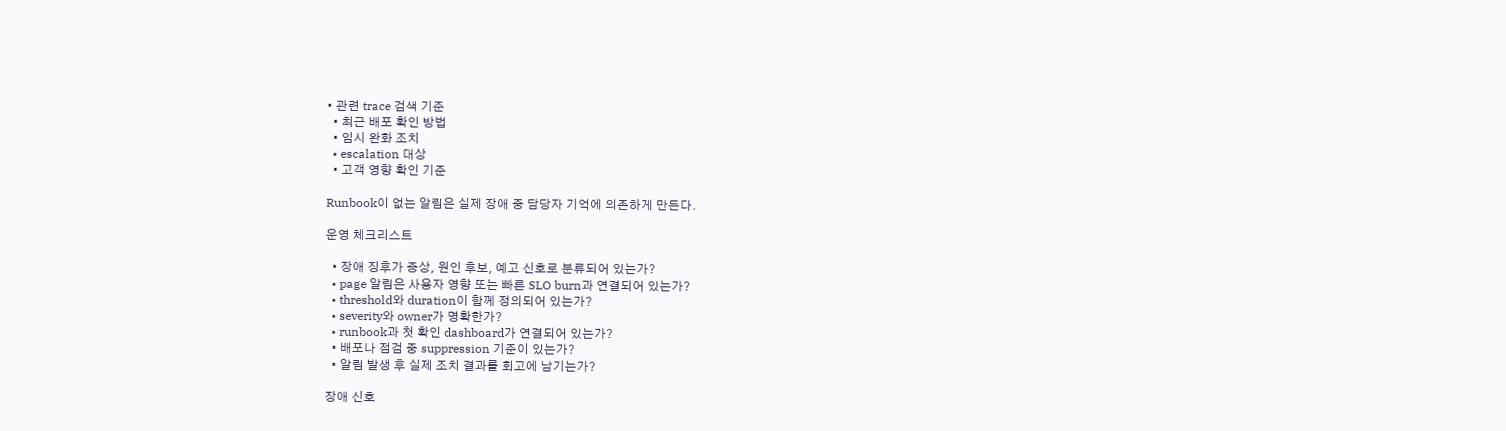• 관련 trace 검색 기준
  • 최근 배포 확인 방법
  • 임시 완화 조치
  • escalation 대상
  • 고객 영향 확인 기준

Runbook이 없는 알림은 실제 장애 중 담당자 기억에 의존하게 만든다.

운영 체크리스트

  • 장애 징후가 증상, 원인 후보, 예고 신호로 분류되어 있는가?
  • page 알림은 사용자 영향 또는 빠른 SLO burn과 연결되어 있는가?
  • threshold와 duration이 함께 정의되어 있는가?
  • severity와 owner가 명확한가?
  • runbook과 첫 확인 dashboard가 연결되어 있는가?
  • 배포나 점검 중 suppression 기준이 있는가?
  • 알림 발생 후 실제 조치 결과를 회고에 남기는가?

장애 신호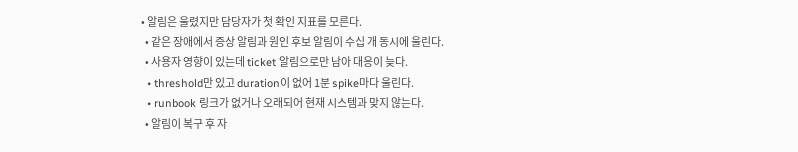• 알림은 울렸지만 담당자가 첫 확인 지표를 모른다.
  • 같은 장애에서 증상 알림과 원인 후보 알림이 수십 개 동시에 울린다.
  • 사용자 영향이 있는데 ticket 알림으로만 남아 대응이 늦다.
  • threshold만 있고 duration이 없어 1분 spike마다 울린다.
  • runbook 링크가 없거나 오래되어 현재 시스템과 맞지 않는다.
  • 알림이 복구 후 자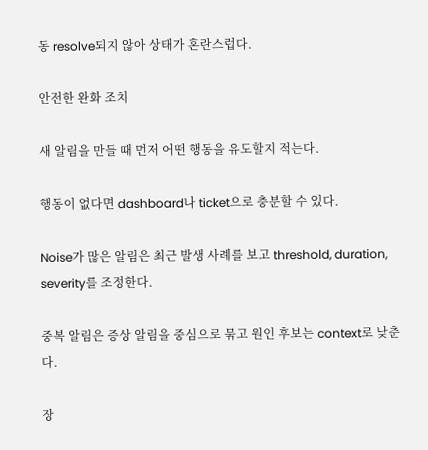동 resolve되지 않아 상태가 혼란스럽다.

안전한 완화 조치

새 알림을 만들 때 먼저 어떤 행동을 유도할지 적는다.

행동이 없다면 dashboard나 ticket으로 충분할 수 있다.

Noise가 많은 알림은 최근 발생 사례를 보고 threshold, duration, severity를 조정한다.

중복 알림은 증상 알림을 중심으로 묶고 원인 후보는 context로 낮춘다.

장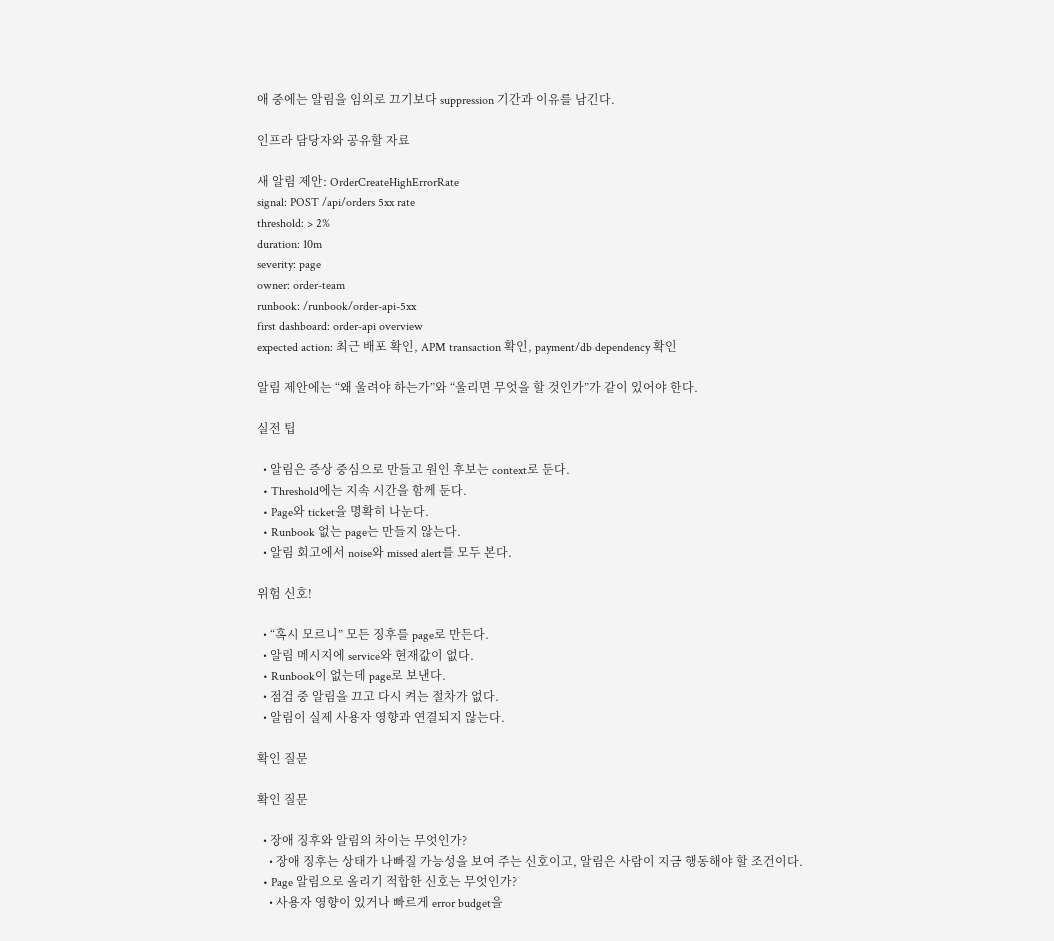애 중에는 알림을 임의로 끄기보다 suppression 기간과 이유를 남긴다.

인프라 담당자와 공유할 자료

새 알림 제안: OrderCreateHighErrorRate
signal: POST /api/orders 5xx rate
threshold: > 2%
duration: 10m
severity: page
owner: order-team
runbook: /runbook/order-api-5xx
first dashboard: order-api overview
expected action: 최근 배포 확인, APM transaction 확인, payment/db dependency 확인

알림 제안에는 “왜 울려야 하는가”와 “울리면 무엇을 할 것인가”가 같이 있어야 한다.

실전 팁

  • 알림은 증상 중심으로 만들고 원인 후보는 context로 둔다.
  • Threshold에는 지속 시간을 함께 둔다.
  • Page와 ticket을 명확히 나눈다.
  • Runbook 없는 page는 만들지 않는다.
  • 알림 회고에서 noise와 missed alert를 모두 본다.

위험 신호!

  • “혹시 모르니” 모든 징후를 page로 만든다.
  • 알림 메시지에 service와 현재값이 없다.
  • Runbook이 없는데 page로 보낸다.
  • 점검 중 알림을 끄고 다시 켜는 절차가 없다.
  • 알림이 실제 사용자 영향과 연결되지 않는다.

확인 질문

확인 질문

  • 장애 징후와 알림의 차이는 무엇인가?
    • 장애 징후는 상태가 나빠질 가능성을 보여 주는 신호이고, 알림은 사람이 지금 행동해야 할 조건이다.
  • Page 알림으로 올리기 적합한 신호는 무엇인가?
    • 사용자 영향이 있거나 빠르게 error budget을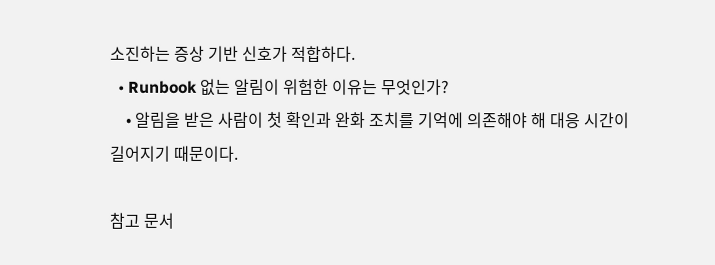소진하는 증상 기반 신호가 적합하다.
  • Runbook 없는 알림이 위험한 이유는 무엇인가?
    • 알림을 받은 사람이 첫 확인과 완화 조치를 기억에 의존해야 해 대응 시간이 길어지기 때문이다.

참고 문서